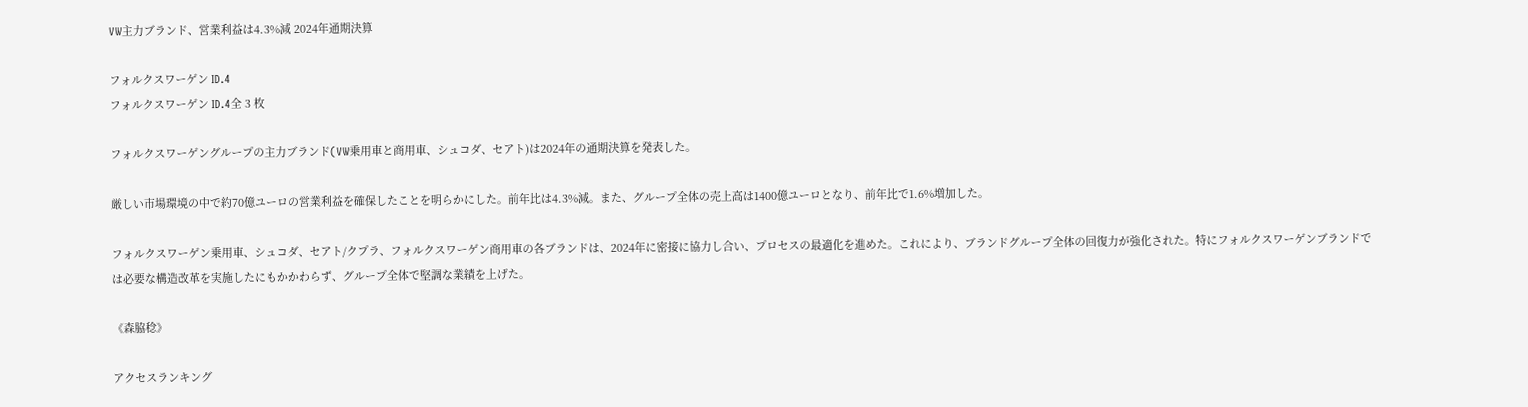VW主力ブランド、営業利益は4.3%減 2024年通期決算

フォルクスワーゲン ID.4
フォルクスワーゲン ID.4全 3 枚

フォルクスワーゲングループの主力ブランド(VW乗用車と商用車、シュコダ、セアト)は2024年の通期決算を発表した。

厳しい市場環境の中で約70億ユーロの営業利益を確保したことを明らかにした。前年比は4.3%減。また、グループ全体の売上高は1400億ユーロとなり、前年比で1.6%増加した。

フォルクスワーゲン乗用車、シュコダ、セアト/クプラ、フォルクスワーゲン商用車の各ブランドは、2024年に密接に協力し合い、プロセスの最適化を進めた。これにより、ブランドグループ全体の回復力が強化された。特にフォルクスワーゲンブランドでは必要な構造改革を実施したにもかかわらず、グループ全体で堅調な業績を上げた。

《森脇稔》

アクセスランキング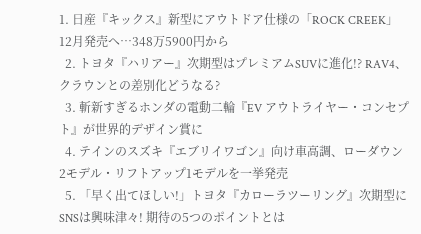1. 日産『キックス』新型にアウトドア仕様の「ROCK CREEK」12月発売へ…348万5900円から
  2. トヨタ『ハリアー』次期型はプレミアムSUVに進化!? RAV4、クラウンとの差別化どうなる?
  3. 斬新すぎるホンダの電動二輪『EV アウトライヤー・コンセプト』が世界的デザイン賞に
  4. テインのスズキ『エブリイワゴン』向け車高調、ローダウン2モデル・リフトアップ1モデルを一挙発売
  5. 「早く出てほしい!」トヨタ『カローラツーリング』次期型にSNSは興味津々! 期待の5つのポイントとは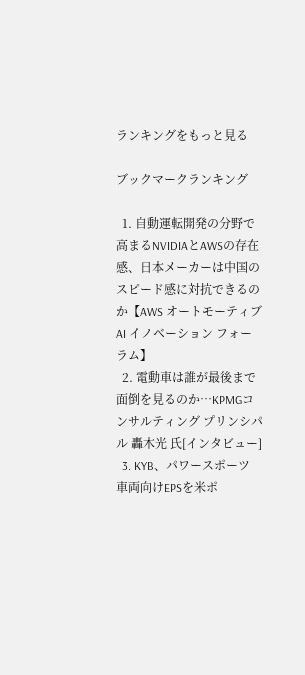ランキングをもっと見る

ブックマークランキング

  1. 自動運転開発の分野で高まるNVIDIAとAWSの存在感、日本メーカーは中国のスピード感に対抗できるのか【AWS オートモーティブ AI イノベーション フォーラム】
  2. 電動車は誰が最後まで面倒を見るのか…KPMGコンサルティング プリンシパル 轟木光 氏[インタビュー]
  3. KYB、パワースポーツ車両向けEPSを米ポ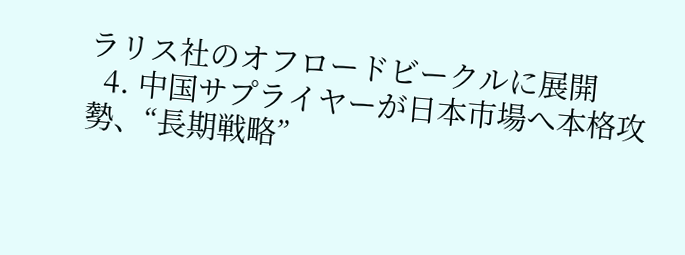ラリス社のオフロードビークルに展開
  4. 中国サプライヤーが日本市場へ本格攻勢、“長期戦略”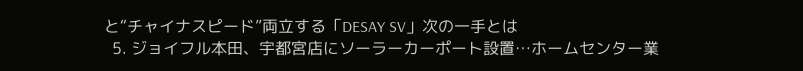と“チャイナスピード”両立する「DESAY SV」次の一手とは
  5. ジョイフル本田、宇都宮店にソーラーカーポート設置…ホームセンター業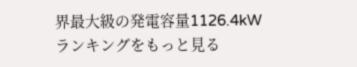界最大級の発電容量1126.4kW
ランキングをもっと見る